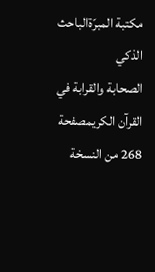مكتبة المبرّةالباحث الذكي
الصحابة والقرابة في القرآن الكريمصفحة 268 من النسخة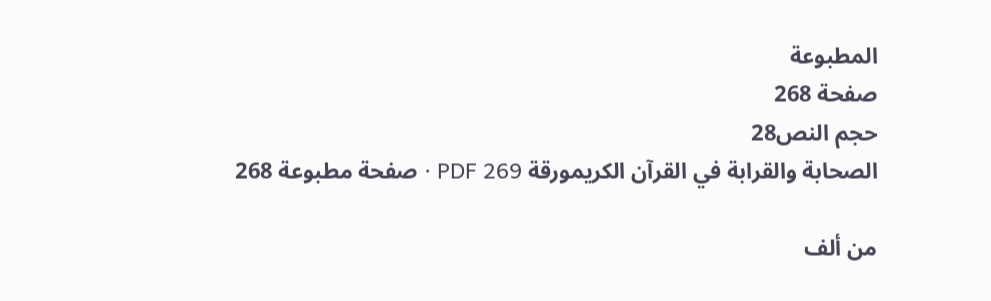المطبوعة
صفحة 268
حجم النص28
الصحابة والقرابة في القرآن الكريمورقة PDF 269 · صفحة مطبوعة 268

من ألف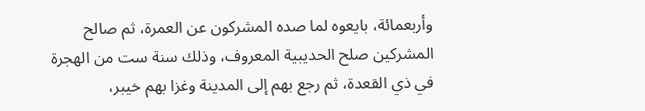وأربعمائة، بايعوه لما صده المشركون عن العمرة، ثم صالح المشركين صلح الحديبية المعروف، وذلك سنة ست من الهجرة في ذي القعدة، ثم رجع بهم إلى المدينة وغزا بهم خيبر،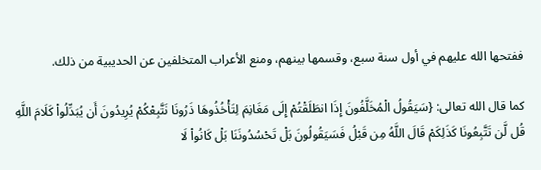ففتحها الله عليهم في أول سنة سبع، وقسمها بينهم، ومنع الأعراب المتخلفين عن الحديبية من ذلك.

كما قال الله تعالى: {سَيَقُولُ الْمُخَلَّفُونَ إِذَا انطَلَقْتُمْ إِلَى مَغَانِمَ لِتَأْخُذُوهَا ذَرُونَا نَتَّبِعْكُمْ يُرِيدُونَ أَن يُبَدِّلُواْ كَلَامَ اللَّهِ قُل لَّن تَتَّبِعُونَا كَذَلِكَمْ قَالَ اللَّهُ مِن قَبْلُ فَسَيَقُولُونَ بَلْ تَحْسُدُونَنَا بَلْ كَانُواْ لَا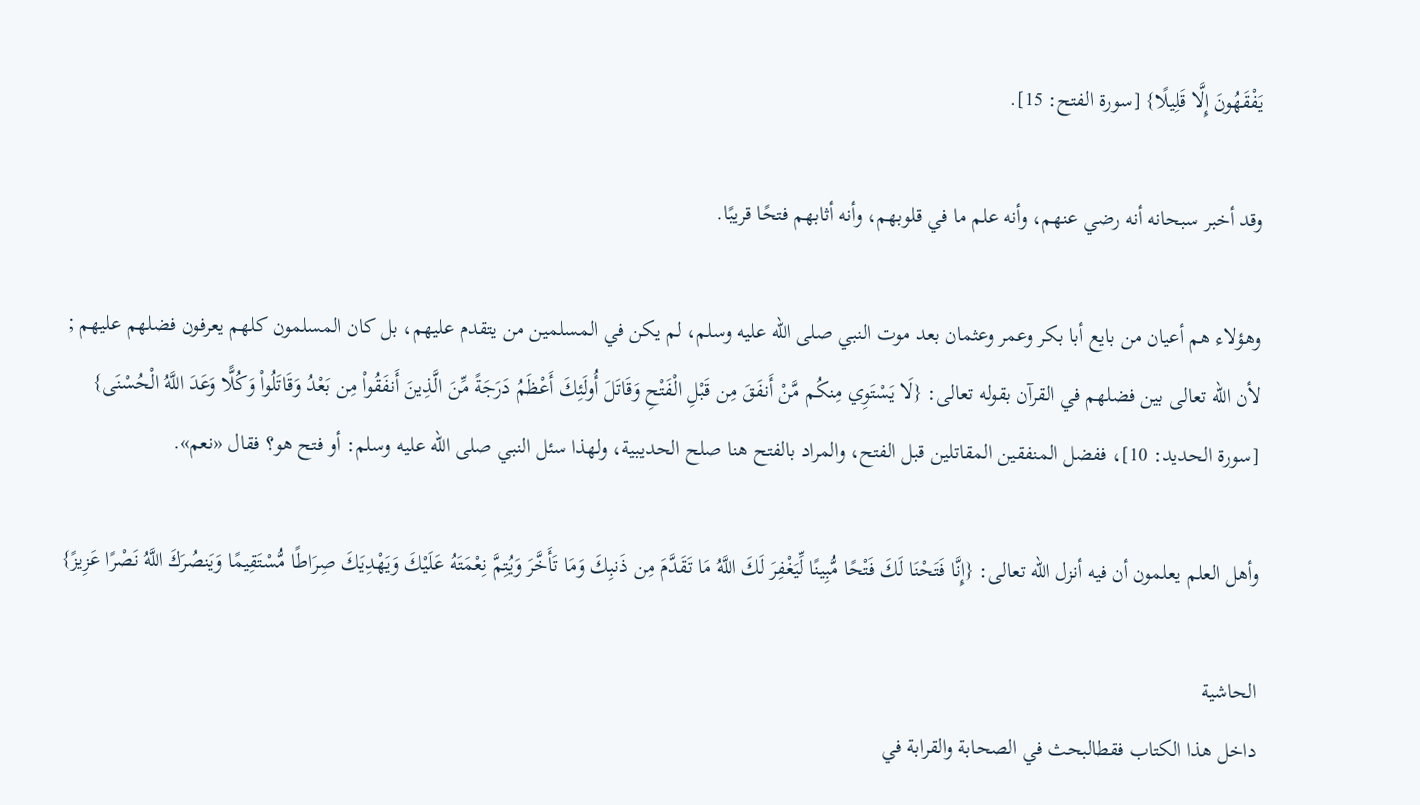يَفْقَهُونَ إِلَّا قَلِيلًا} [سورة الفتح: 15].

وقد أخبر سبحانه أنه رضي عنهم، وأنه علم ما في قلوبهم، وأنه أثابهم فتحًا قريبًا.

وهؤلاء هم أعيان من بايع أبا بكر وعمر وعثمان بعد موت النبي صلى الله عليه وسلم، لم يكن في المسلمين من يتقدم عليهم، بل كان المسلمون كلهم يعرفون فضلهم عليهم ; لأن الله تعالى بين فضلهم في القرآن بقوله تعالى: {لَا يَسْتَوِي مِنكُم مَّنْ أَنفَقَ مِن قَبْلِ الْفَتْحِ وَقَاتَلَ أُولَئِكَ أَعْظَمُ دَرَجَةً مِّنَ الَّذِينَ أَنفَقُواْ مِن بَعْدُ وَقَاتَلُواْ وَكُلًّا وَعَدَ اللَّهُ الْحُسْنَى} [سورة الحديد: 10]، ففضل المنفقين المقاتلين قبل الفتح، والمراد بالفتح هنا صلح الحديبية، ولهذا سئل النبي صلى الله عليه وسلم: أو فتح هو؟ فقال «نعم».

وأهل العلم يعلمون أن فيه أنزل الله تعالى: {إِنَّا فَتَحْنَا لَكَ فَتْحًا مُّبِينًا لِّيَغْفِرَ لَكَ اللَّهُ مَا تَقَدَّمَ مِن ذَنبِكَ وَمَا تَأَخَّرَ وَيُتِمَّ نِعْمَتَهُ عَلَيْكَ وَيَهْدِيَكَ صِرَاطًا مُّسْتَقِيمًا وَيَنصُرَكَ اللَّهُ نَصْرًا عَزِيزً}

الحاشية
داخل هذا الكتاب فقطالبحث في الصحابة والقرابة في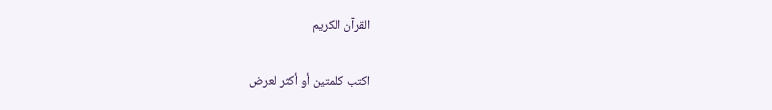القرآن الكريم

اكتب كلمتين أو أكثر لعرض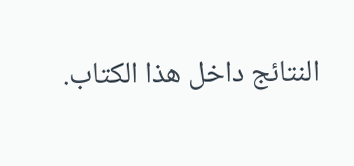النتائج داخل هذا الكتاب.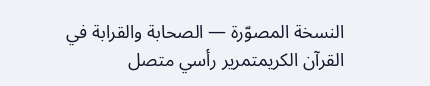النسخة المصوّرة — الصحابة والقرابة في القرآن الكريمتمرير رأسي متصل